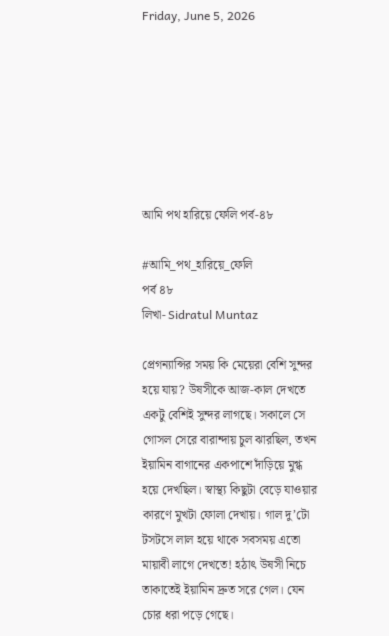Friday, June 5, 2026







আমি পথ হারিয়ে ফেলি পর্ব-৪৮

#আমি_পথ_হারিয়ে_ফেলি
পর্ব ৪৮
লিখা- Sidratul Muntaz

প্রেগন্যান্সির সময় কি মেয়েরা বেশি সুন্দর হয়ে যায়? উষসীকে আজ-কাল দেখতে একটু বেশিই সুন্দর লাগছে। সকালে সে গোসল সেরে বারান্দায় চুল ঝারছিল, তখন ইয়ামিন বাগানের একপাশে দাঁড়িয়ে মুগ্ধ হয়ে দেখছিল। স্বাস্থ্য কিছুটা বেড়ে যাওয়ার কারণে মুখটা ফোলা দেখায়। গাল দু’টো টসটসে লাল হয়ে থাকে সবসময় এতো মায়াবী লাগে দেখতে! হঠাৎ উষসী নিচে তাকাতেই ইয়ামিন দ্রুত সরে গেল। যেন চোর ধরা পড়ে গেছে।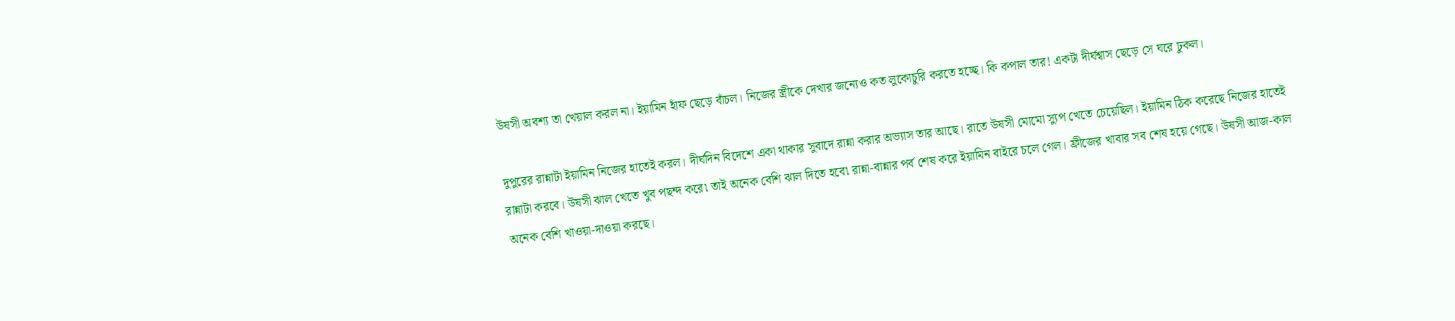উষসী অবশ্য তা খেয়াল করল না। ইয়ামিন হাঁফ ছেড়ে বাঁচল। নিজের স্ত্রীকে দেখার জন্যেও কত লুকোচুরি করতে হচ্ছে। কি কপাল তার! একটা দীর্ঘশ্বাস ছেড়ে সে ঘরে ঢুকল।

দুপুরের রান্নাটা ইয়ামিন নিজের হাতেই করল। দীর্ঘদিন বিদেশে একা থাকার সুবাদে রান্না করার অভ্যাস তার আছে। রাতে উষসী মোমো স্যুপ খেতে চেয়েছিল। ইয়ামিন ঠিক করেছে নিজের হাতেই রান্নাটা করবে। উষসী ঝাল খেতে খুব পছন্দ করে৷ তাই অনেক বেশি ঝাল দিতে হবে৷ রান্না-বান্নার পর্ব শেষ করে ইয়ামিন বাইরে চলে গেল। ফ্রীজের খাবার সব শেষ হয়ে গেছে। উষসী আজ-কাল অনেক বেশি খাওয়া-দাওয়া করছে।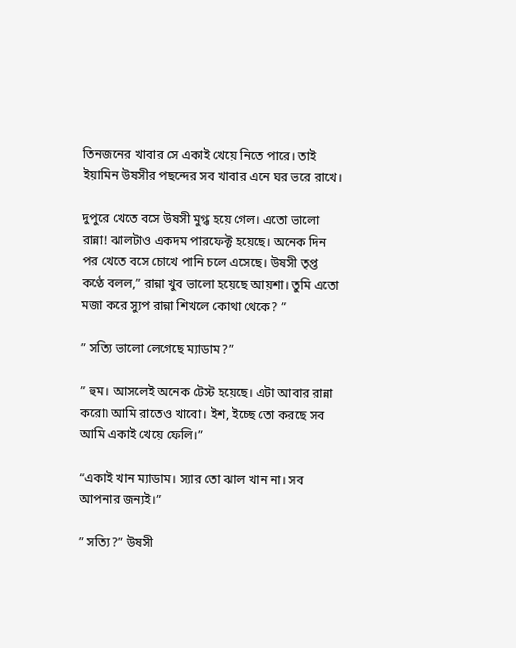তিনজনের খাবার সে একাই খেয়ে নিতে পারে। তাই ইয়ামিন উষসীর পছন্দের সব খাবার এনে ঘর ভরে রাখে।

দুপুরে খেতে বসে উষসী মুগ্ধ হয়ে গেল। এতো ভালো রান্না! ঝালটাও একদম পারফেক্ট হয়েছে। অনেক দিন পর খেতে বসে চোখে পানি চলে এসেছে। উষসী তৃপ্ত কণ্ঠে বলল,” রান্না খুব ভালো হয়েছে আয়শা। তুমি এতো মজা করে স্যুপ রান্না শিখলে কোথা থেকে? ”

” সত্যি ভালো লেগেছে ম্যাডাম?”

” হুম। আসলেই অনেক টেস্ট হয়েছে। এটা আবার রান্না করো৷ আমি রাতেও খাবো। ইশ, ইচ্ছে তো করছে সব আমি একাই খেয়ে ফেলি।”

“একাই খান ম্যাডাম। স্যার তো ঝাল খান না। সব আপনার জন্যই।”

” সত্যি?” উষসী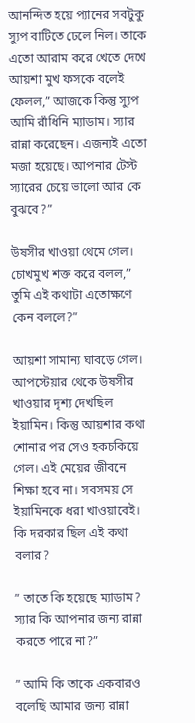আনন্দিত হয়ে প্যানের সবটুকু স্যুপ বাটিতে ঢেলে নিল। তাকে এতো আরাম করে খেতে দেখে আয়শা মুখ ফসকে বলেই ফেলল,” আজকে কিন্তু স্যুপ আমি রাঁধিনি ম্যাডাম। স্যার রান্না করেছেন। এজন্যই এতো মজা হয়েছে। আপনার টেস্ট স্যারের চেয়ে ভালো আর কে বুঝবে?”

উষসীর খাওয়া থেমে গেল। চোখমুখ শক্ত করে বলল,” তুমি এই কথাটা এতোক্ষণে কেন বললে?”

আয়শা সামান্য ঘাবড়ে গেল। আপস্টেয়ার থেকে উষসীর খাওয়ার দৃশ্য দেখছিল ইয়ামিন। কিন্তু আয়শার কথা শোনার পর সেও হকচকিয়ে গেল। এই মেয়ের জীবনে শিক্ষা হবে না। সবসময় সে ইয়ামিনকে ধরা খাওয়াবেই। কি দরকার ছিল এই কথা বলার?

” তাতে কি হয়েছে ম্যাডাম? স্যার কি আপনার জন্য রান্না করতে পারে না?”

” আমি কি তাকে একবারও বলেছি আমার জন্য রান্না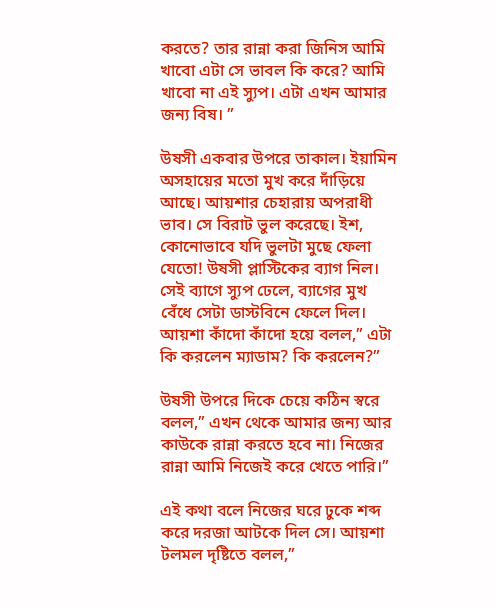করতে? তার রান্না করা জিনিস আমি খাবো এটা সে ভাবল কি করে? আমি খাবো না এই স্যুপ। এটা এখন আমার জন্য বিষ। ”

উষসী একবার উপরে তাকাল। ইয়ামিন অসহায়ের মতো মুখ করে দাঁড়িয়ে আছে। আয়শার চেহারায় অপরাধী ভাব। সে বিরাট ভুল করেছে। ইশ, কোনোভাবে যদি ভুলটা মুছে ফেলা যেতো! উষসী প্লাস্টিকের ব্যাগ নিল। সেই ব্যাগে স্যুপ ঢেলে, ব্যাগের মুখ বেঁধে সেটা ডাস্টবিনে ফেলে দিল। আয়শা কাঁদো কাঁদো হয়ে বলল,” এটা কি করলেন ম্যাডাম? কি করলেন?”

উষসী উপরে দিকে চেয়ে কঠিন স্বরে বলল,” এখন থেকে আমার জন্য আর কাউকে রান্না করতে হবে না। নিজের রান্না আমি নিজেই করে খেতে পারি।”

এই কথা বলে নিজের ঘরে ঢুকে শব্দ করে দরজা আটকে দিল সে। আয়শা টলমল দৃষ্টিতে বলল,”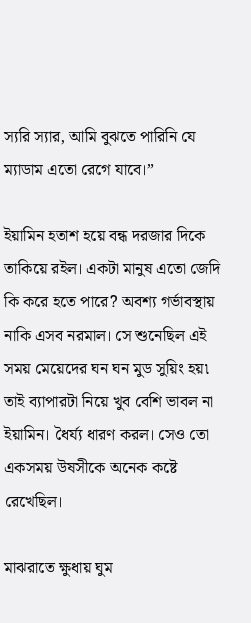স্যরি স্যার, আমি বুঝতে পারিনি যে ম্যাডাম এতো রেগে যাবে।”

ইয়ামিন হতাশ হয়ে বন্ধ দরজার দিকে তাকিয়ে রইল। একটা মানুষ এতো জেদি কি করে হতে পারে? অবশ্য গর্ভাবস্থায় নাকি এসব নরমাল। সে শুনেছিল এই সময় মেয়েদের ঘন ঘন মুড সুয়িং হয়৷ তাই ব্যাপারটা নিয়ে খুব বেশি ভাবল না ইয়ামিন। ধৈর্য্য ধারণ করল। সেও তো একসময় উষসীকে অনেক কষ্টে রেখেছিল।

মাঝরাতে ক্ষুধায় ঘুম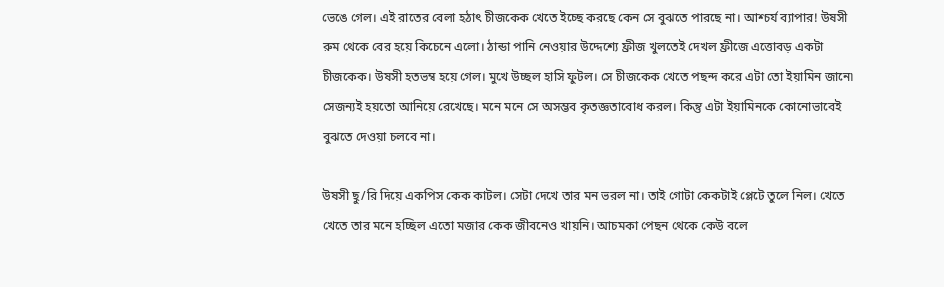ভেঙে গেল। এই রাতের বেলা হঠাৎ চীজকেক খেতে ইচ্ছে করছে কেন সে বুঝতে পারছে না। আশ্চর্য ব্যাপার! উষসী রুম থেকে বের হয়ে কিচেনে এলো। ঠান্ডা পানি নেওয়ার উদ্দেশ্যে ফ্রীজ খুলতেই দেখল ফ্রীজে এত্তোবড় একটা চীজকেক। উষসী হতভম্ব হয়ে গেল। মুখে উচ্ছল হাসি ফুটল। সে চীজকেক খেতে পছন্দ করে এটা তো ইয়ামিন জানে৷ সেজন্যই হয়তো আনিয়ে রেখেছে। মনে মনে সে অসম্ভব কৃতজ্ঞতাবোধ করল। কিন্তু এটা ইয়ামিনকে কোনোভাবেই বুঝতে দেওয়া চলবে না।

উষসী ছু/রি দিয়ে একপিস কেক কাটল। সেটা দেখে তার মন ভরল না। তাই গোটা কেকটাই প্লেটে তুলে নিল। খেতে খেতে তার মনে হচ্ছিল এতো মজার কেক জীবনেও খায়নি। আচমকা পেছন থেকে কেউ বলে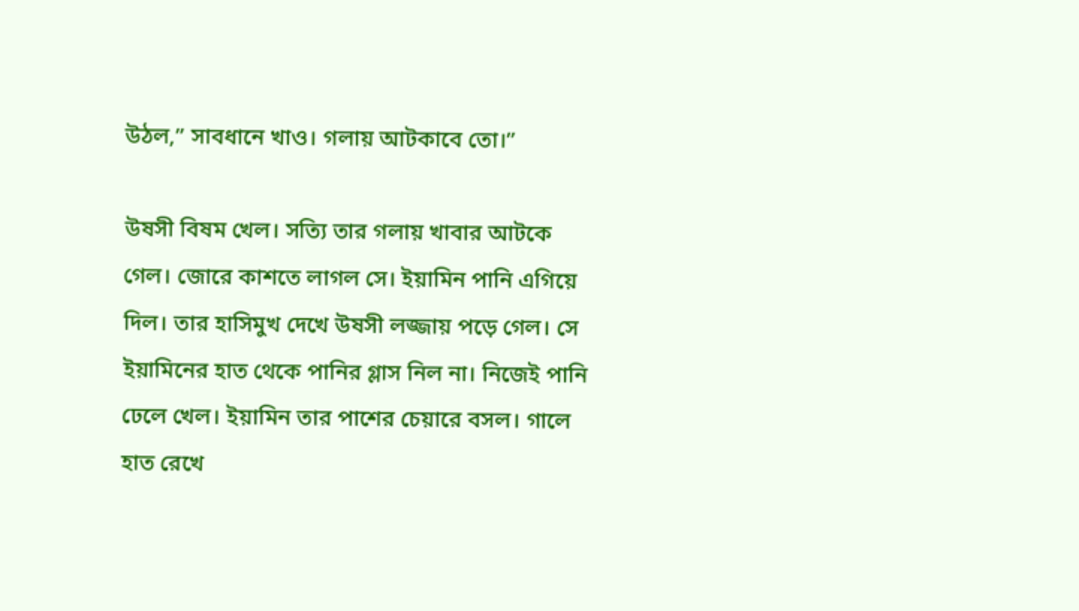উঠল,” সাবধানে খাও। গলায় আটকাবে তো।”

উষসী বিষম খেল। সত্যি তার গলায় খাবার আটকে গেল। জোরে কাশতে লাগল সে। ইয়ামিন পানি এগিয়ে দিল। তার হাসিমুখ দেখে উষসী লজ্জায় পড়ে গেল। সে ইয়ামিনের হাত থেকে পানির গ্লাস নিল না। নিজেই পানি ঢেলে খেল। ইয়ামিন তার পাশের চেয়ারে বসল। গালে হাত রেখে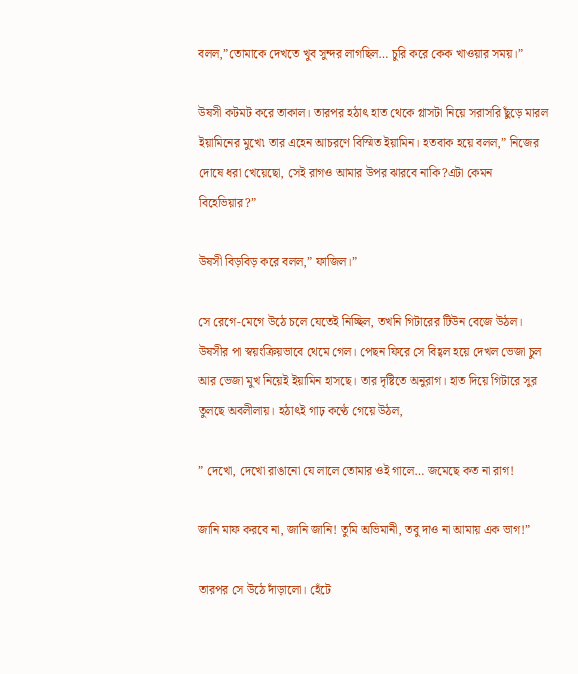বলল,”তোমাকে দেখতে খুব সুন্দর লাগছিল… চুরি করে কেক খাওয়ার সময়।”

উষসী কটমট করে তাকাল। তারপর হঠাৎ হাত থেকে গ্লাসটা নিয়ে সরাসরি ছুঁড়ে মারল ইয়ামিনের মুখে৷ তার এহেন আচরণে বিস্মিত ইয়ামিন। হতবাক হয়ে বলল,” নিজের দোষে ধরা খেয়েছো, সেই রাগও আমার উপর ঝারবে নাকি?এটা কেমন বিহেভিয়ার?”

উষসী বিড়বিড় করে বলল,” ফাজিল।”

সে রেগে-মেগে উঠে চলে যেতেই নিচ্ছিল, তখনি গিটারের টিউন বেজে উঠল। উষসীর পা স্বয়ংক্রিয়ভাবে থেমে গেল। পেছন ফিরে সে বিহ্বল হয়ে দেখল ভেজা চুল আর ভেজা মুখ নিয়েই ইয়ামিন হাসছে। তার দৃষ্টিতে অনুরাগ। হাত দিয়ে গিটারে সুর তুলছে অবলীলায়। হঠাৎই গাঢ় কণ্ঠে গেয়ে উঠল,

” দেখো, দেখো রাঙানো যে লালে তোমার ওই গালে… জমেছে কত না রাগ!

জানি মাফ করবে না, জানি জানি! তুমি অভিমানী, তবু দাও না আমায় এক ভাগ!”

তারপর সে উঠে দাঁড়ালো। হেঁটে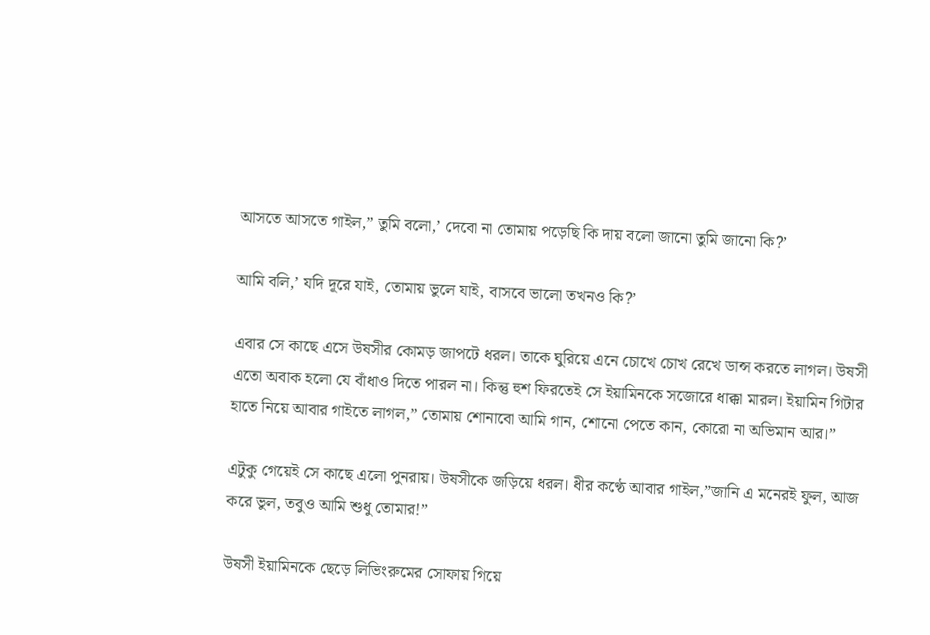আসতে আসতে গাইল,” তুমি বলো,’ দেবো না তোমায় পড়েছি কি দায় বলো জানো তুমি জানো কি?’

আমি বলি,’ যদি দূরে যাই, তোমায় ভুলে যাই, বাসবে ভালো তখনও কি?’

এবার সে কাছে এসে উষসীর কোমড় জাপটে ধরল। তাকে ঘুরিয়ে এনে চোখে চোখ রেখে ডান্স করতে লাগল। উষসী এতো অবাক হলো যে বাঁধাও দিতে পারল না। কিন্তু হুশ ফিরতেই সে ইয়ামিনকে সজোরে ধাক্কা মারল। ইয়ামিন গিটার হাতে নিয়ে আবার গাইতে লাগল,” তোমায় শোনাবো আমি গান, শোনো পেতে কান, কোরো না অভিমান আর।”

এটুকু গেয়েই সে কাছে এলো পুনরায়। উষসীকে জড়িয়ে ধরল। ধীর কণ্ঠে আবার গাইল,”জানি এ মনেরই ফুল, আজ করে ভুল, তবুও আমি শুধু তোমার!”

উষসী ইয়ামিনকে ছেড়ে লিভিংরুমের সোফায় গিয়ে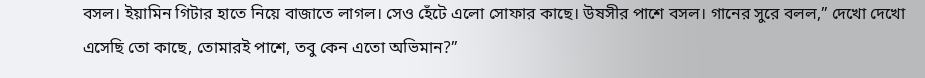বসল। ইয়ামিন গিটার হাতে নিয়ে বাজাতে লাগল। সেও হেঁটে এলো সোফার কাছে। উষসীর পাশে বসল। গানের সুরে বলল,” দেখো দেখো এসেছি তো কাছে, তোমারই পাশে, তবু কেন এতো অভিমান?”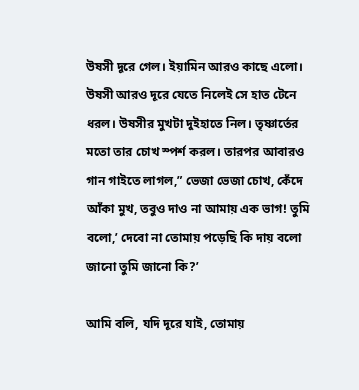উষসী দূরে গেল। ইয়ামিন আরও কাছে এলো। উষসী আরও দূরে যেতে নিলেই সে হাত টেনে ধরল। উষসীর মুখটা দুইহাতে নিল। তৃষ্ণার্তের মতো তার চোখ স্পর্শ করল। তারপর আবারও গান গাইতে লাগল,” ভেজা ভেজা চোখ, কেঁদে আঁকা মুখ, তবুও দাও না আমায় এক ভাগ! তুমি বলো,’ দেবো না তোমায় পড়েছি কি দায় বলো জানো তুমি জানো কি?’

আমি বলি, যদি দূরে যাই, তোমায়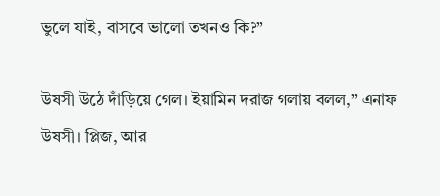ভুলে যাই, বাসবে ভালো তখনও কি?”

উষসী উঠে দাঁড়িয়ে গেল। ইয়ামিন দরাজ গলায় বলল,” এনাফ উষসী। প্লিজ, আর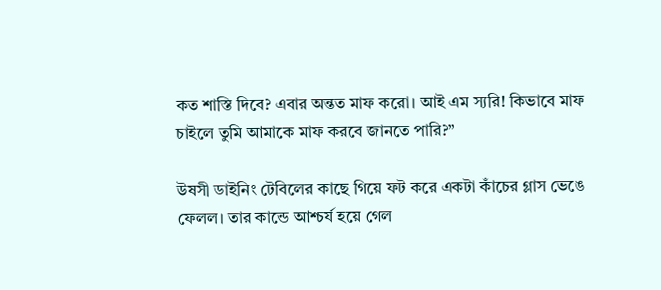কত শাস্তি দিবে? এবার অন্তত মাফ করো। আই এম স্যরি! কিভাবে মাফ চাইলে তুমি আমাকে মাফ করবে জানতে পারি?”

উষসী ডাইনিং টেবিলের কাছে গিয়ে ফট করে একটা কাঁচের গ্লাস ভেঙে ফেলল। তার কান্ডে আশ্চর্য হয়ে গেল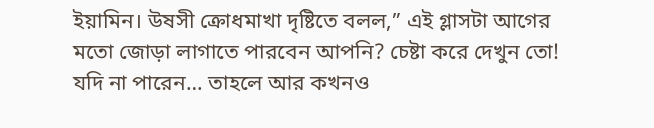ইয়ামিন। উষসী ক্রোধমাখা দৃষ্টিতে বলল,” এই গ্লাসটা আগের মতো জোড়া লাগাতে পারবেন আপনি? চেষ্টা করে দেখুন তো! যদি না পারেন… তাহলে আর কখনও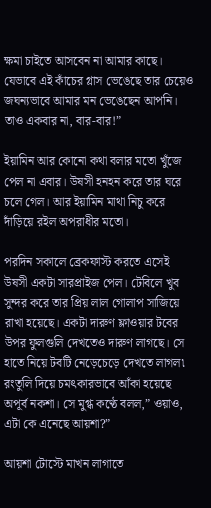ক্ষমা চাইতে আসবেন না আমার কাছে। যেভাবে এই কাঁচের গ্লাস ভেঙেছে তার চেয়েও জঘন্যভাবে আমার মন ভেঙেছেন আপনি। তাও একবার না, বার-বার!”

ইয়ামিন আর কোনো কথা বলার মতো খুঁজে পেল না এবার। উষসী হনহন করে তার ঘরে চলে গেল। আর ইয়ামিন মাথা নিচু করে দাঁড়িয়ে রইল অপরাধীর মতো।

পরদিন সকালে ব্রেকফাস্ট করতে এসেই উষসী একটা সারপ্রাইজ পেল। টেবিলে খুব সুন্দর করে তার প্রিয় লাল গোলাপ সাজিয়ে রাখা হয়েছে। একটা দারুণ ফ্লাওয়ার টবের উপর ফুলগুলি দেখতেও দারুণ লাগছে। সে হাতে নিয়ে টবটি নেড়েচেড়ে দেখতে লাগল৷ রংতুলি দিয়ে চমৎকারভাবে আঁকা হয়েছে অপূর্ব নকশা। সে মুগ্ধ কণ্ঠে বলল,” ওয়াও, এটা কে এনেছে আয়শা?”

আয়শা টোস্টে মাখন লাগাতে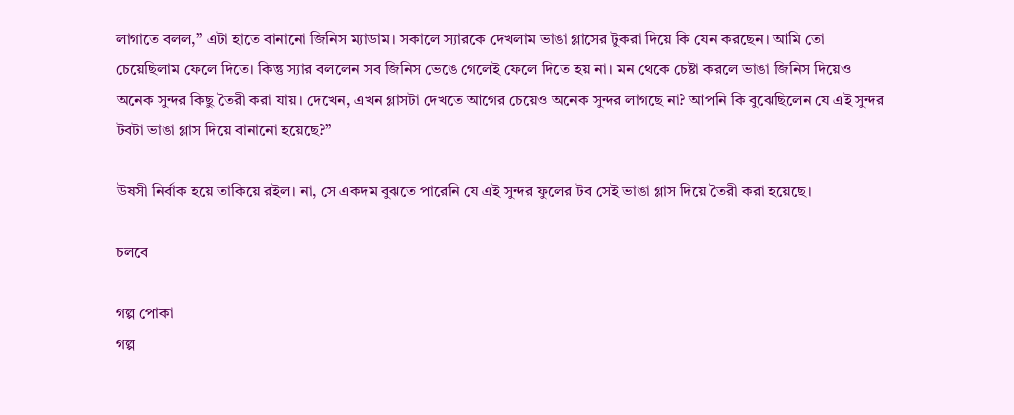লাগাতে বলল,” এটা হাতে বানানো জিনিস ম্যাডাম। সকালে স্যারকে দেখলাম ভাঙা গ্লাসের টুকরা দিয়ে কি যেন করছেন। আমি তো চেয়েছিলাম ফেলে দিতে। কিন্তু স্যার বললেন সব জিনিস ভেঙে গেলেই ফেলে দিতে হয় না। মন থেকে চেষ্টা করলে ভাঙা জিনিস দিয়েও অনেক সুন্দর কিছু তৈরী করা যায়। দেখেন, এখন গ্লাসটা দেখতে আগের চেয়েও অনেক সুন্দর লাগছে না? আপনি কি বুঝেছিলেন যে এই সুন্দর টবটা ভাঙা গ্লাস দিয়ে বানানো হয়েছে?”

উষসী নির্বাক হয়ে তাকিয়ে রইল। না, সে একদম বুঝতে পারেনি যে এই সুন্দর ফুলের টব সেই ভাঙা গ্লাস দিয়ে তৈরী করা হয়েছে।

চলবে

গল্প পোকা
গল্প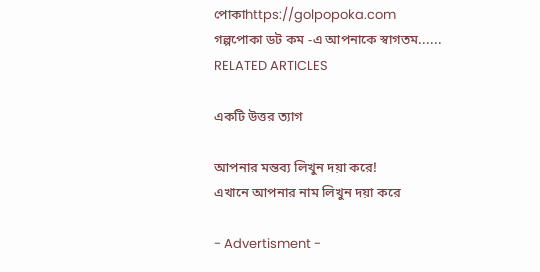পোকাhttps://golpopoka.com
গল্পপোকা ডট কম -এ আপনাকে স্বাগতম......
RELATED ARTICLES

একটি উত্তর ত্যাগ

আপনার মন্তব্য লিখুন দয়া করে!
এখানে আপনার নাম লিখুন দয়া করে

- Advertisment -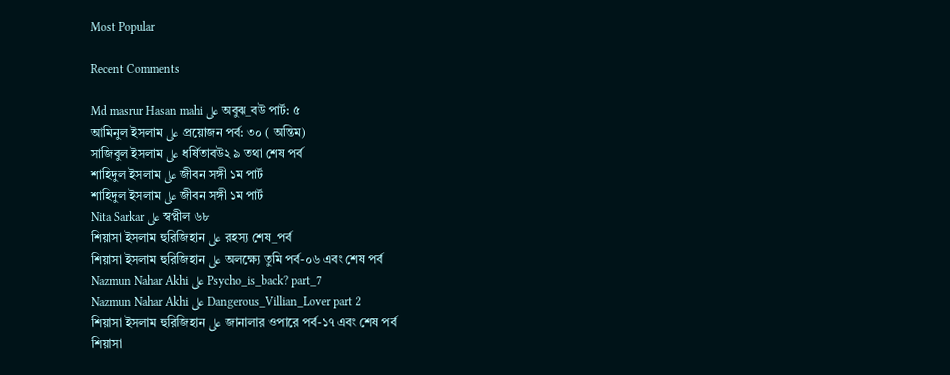Most Popular

Recent Comments

Md masrur Hasan mahi على অবুঝ_বউ পার্ট: ৫
আমিনুল ইসলাম على প্রয়োজন পর্ব: ৩০ ( অন্তিম)
সাজিবুল ইসলাম على ধর্ষিতাবউ২ ৯ তথা শেষ পর্ব
শাহিদুল ইসলাম على জীবন সঙ্গী ১ম পার্ট
শাহিদুল ইসলাম على জীবন সঙ্গী ১ম পার্ট
Nita Sarkar على স্বপ্নীল ৬৮
শিয়াসা ইসলাম হুরিজিহান على রহস্য শেষ_পর্ব
শিয়াসা ইসলাম হুরিজিহান على অলক্ষ্যে তুমি পর্ব-০৬ এবং শেষ পর্ব
Nazmun Nahar Akhi على Psycho_is_back? part_7
Nazmun Nahar Akhi على Dangerous_Villian_Lover part 2
শিয়াসা ইসলাম হুরিজিহান على জানালার ওপারে পর্ব-১৭ এবং শেষ পর্ব
শিয়াসা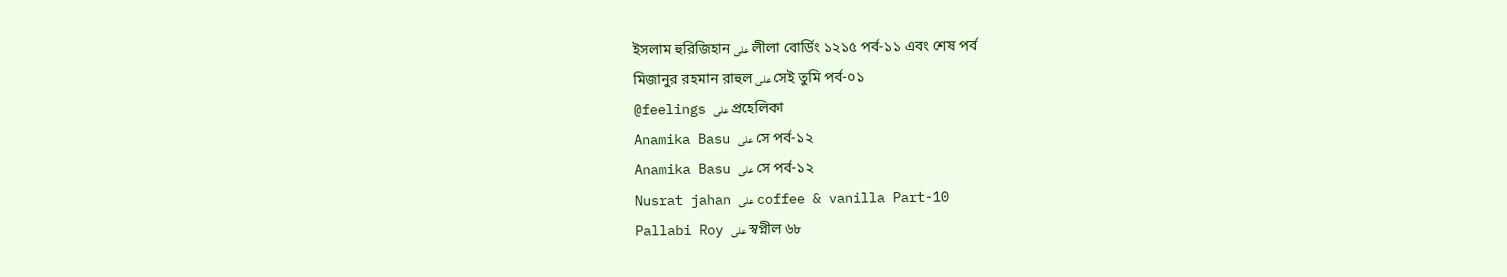ইসলাম হুরিজিহান على লীলা বোর্ডিং ১২১৫ পর্ব-১১ এবং শেষ পর্ব
মিজানুর রহমান রাহুল على সেই তুমি পর্ব-০১
@feelings على প্রহেলিকা
Anamika Basu على সে পর্ব-১২
Anamika Basu على সে পর্ব-১২
Nusrat jahan على coffee & vanilla Part-10
Pallabi Roy على স্বপ্নীল ৬৮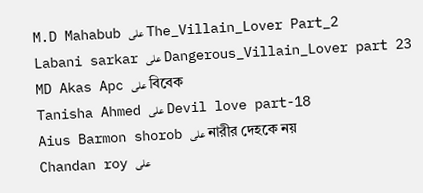M.D Mahabub على The_Villain_Lover Part_2
Labani sarkar على Dangerous_Villain_Lover part 23
MD Akas Apc على বিবেক
Tanisha Ahmed على Devil love part-18
Aius Barmon shorob على নারীর দেহকে নয়
Chandan roy على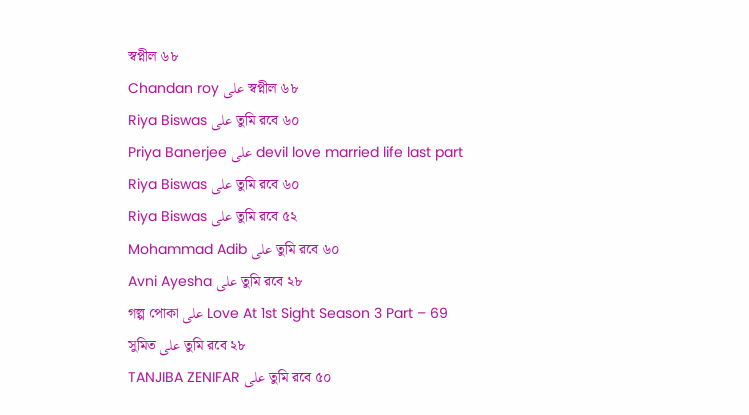স্বপ্নীল ৬৮
Chandan roy على স্বপ্নীল ৬৮
Riya Biswas على তুমি রবে ৬০
Priya Banerjee على devil love married life last part
Riya Biswas على তুমি রবে ৬০
Riya Biswas على তুমি রবে ৫২
Mohammad Adib على তুমি রবে ৬০
Avni Ayesha على তুমি রবে ২৮
গল্প পোকা على Love At 1st Sight Season 3 Part – 69
সুমিত على তুমি রবে ২৮
TANJIBA ZENIFAR على তুমি রবে ৫০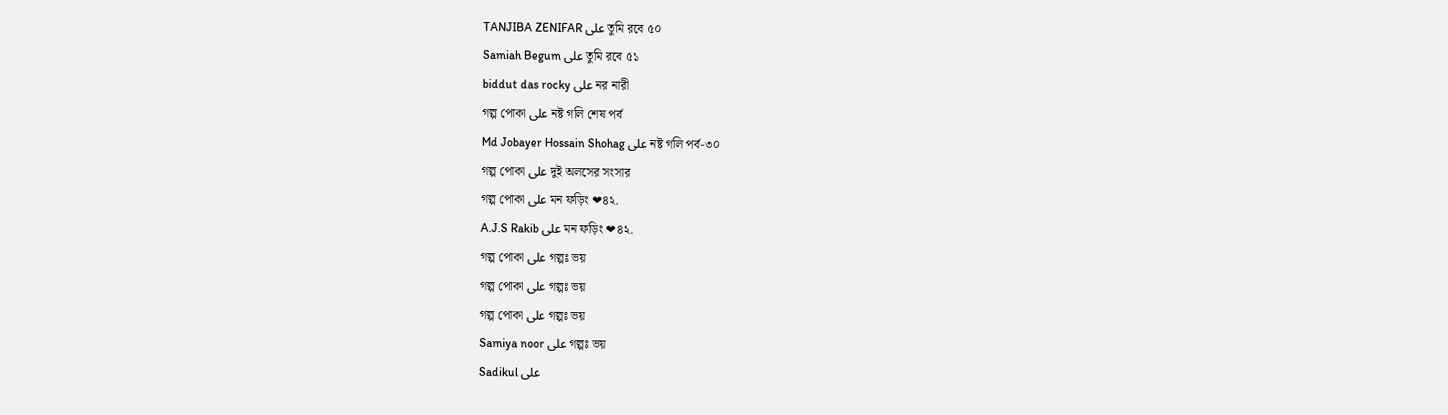TANJIBA ZENIFAR على তুমি রবে ৫০
Samiah Begum على তুমি রবে ৫১
biddut das rocky على নর নারী
গল্প পোকা على নষ্ট গলি শেষ পর্ব
Md Jobayer Hossain Shohag على নষ্ট গলি পর্ব-৩০
গল্প পোকা على দুই অলসের সংসার
গল্প পোকা على মন ফড়িং ❤৪২.
A.J.S Rakib على মন ফড়িং ❤৪২.
গল্প পোকা على গল্পঃ ভয়
গল্প পোকা على গল্পঃ ভয়
গল্প পোকা على গল্পঃ ভয়
Samiya noor على গল্পঃ ভয়
Sadikul على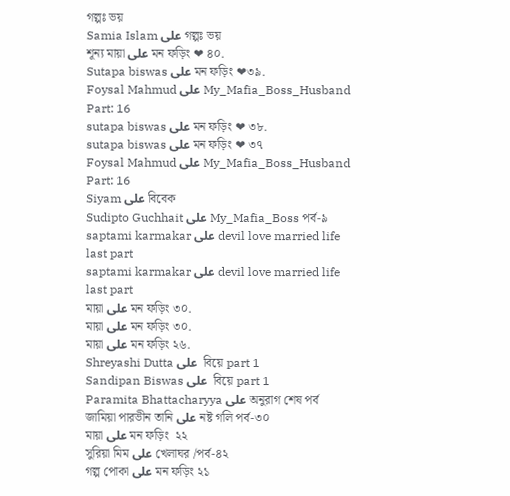গল্পঃ ভয়
Samia Islam على গল্পঃ ভয়
শূন্য মায়া على মন ফড়িং ❤ ৪০.
Sutapa biswas على মন ফড়িং ❤৩৯.
Foysal Mahmud على My_Mafia_Boss_Husband Part: 16
sutapa biswas على মন ফড়িং ❤ ৩৮.
sutapa biswas على মন ফড়িং ❤ ৩৭
Foysal Mahmud على My_Mafia_Boss_Husband Part: 16
Siyam على বিবেক
Sudipto Guchhait على My_Mafia_Boss পর্ব-৯
saptami karmakar على devil love married life last part
saptami karmakar على devil love married life last part
মায়া على মন ফড়িং ৩০.
মায়া على মন ফড়িং ৩০.
মায়া على মন ফড়িং ২৬.
Shreyashi Dutta على  বিয়ে part 1
Sandipan Biswas على  বিয়ে part 1
Paramita Bhattacharyya على অনুরাগ শেষ পর্ব
জামিয়া পারভীন তানি على নষ্ট গলি পর্ব-৩০
মায়া على মন ফড়িং  ২২
সুরিয়া মিম على খেলাঘর /পর্ব-৪২
গল্প পোকা على মন ফড়িং ২১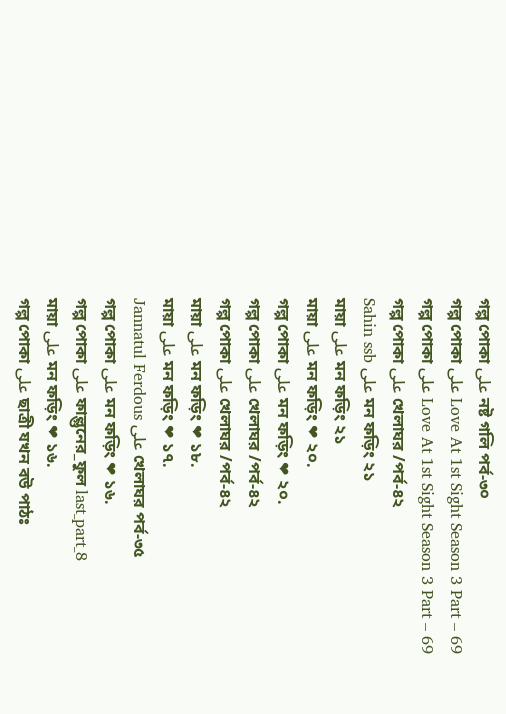গল্প পোকা على নষ্ট গলি পর্ব-৩০
গল্প পোকা على Love At 1st Sight Season 3 Part – 69
গল্প পোকা على Love At 1st Sight Season 3 Part – 69
গল্প পোকা على খেলাঘর /পর্ব-৪২
Sahin ssb على মন ফড়িং ২১
মায়া على মন ফড়িং ২১
মায়া على মন ফড়িং ❤ ২০.
গল্প পোকা على মন ফড়িং ❤ ২০.
গল্প পোকা على খেলাঘর /পর্ব-৪২
গল্প পোকা على খেলাঘর /পর্ব-৪২
মায়া على মন ফড়িং ❤ ১৮.
মায়া على মন ফড়িং ❤ ১৭.
Jannatul Ferdous على খেলাঘর পর্ব-৩৫
গল্প পোকা على মন ফড়িং ❤ ১৬.
গল্প পোকা على ফাল্গুনের_ফুল last_part_8
মায়া على মন ফড়িং ❤ ১৬.
গল্প পোকা على ছাত্রী যখন বউ পাঠঃ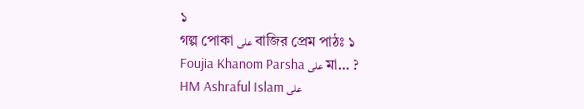১
গল্প পোকা على বাজির প্রেম পাঠঃ ১
Foujia Khanom Parsha على মা… ?
HM Ashraful Islam على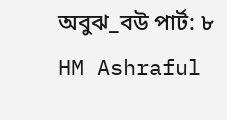অবুঝ_বউ পার্ট: ৮
HM Ashraful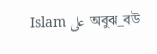Islam على অবুঝ_বউ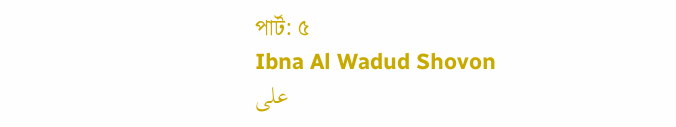পার্ট: ৫
Ibna Al Wadud Shovon على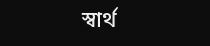স্বার্থ